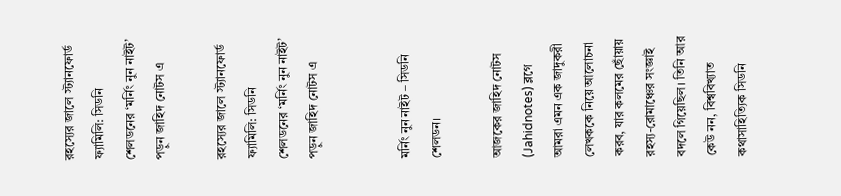রহস্যের জালে স্ট্যানফোর্ড ফ্যামিলি: সিডনি শেলডনের ‘মর্নিং নুন নাইট’ পড়ুন জাহিদ নোটস এ

রহস্যের জালে স্ট্যানফোর্ড ফ্যামিলি: সিডনি শেলডনের ‘মর্নিং নুন নাইট’ পড়ুন জাহিদ নোটস এ


মর্নিং নুন নাইট – সিডনি শেলডন।

আজকের জাহিদ নোটস (Jahidnotes) ব্লগে আমরা এমন এক জাদুকরী লেখককে নিয়ে আলোচনা করব, যার কলমের ছোঁয়ায় রহস্য-রোমাঞ্চের সংজ্ঞাই বদলে গিয়েছিল। তিনি আর কেউ নন, বিশ্ববিখ্যাত কথাসাহিত্যিক সিডনি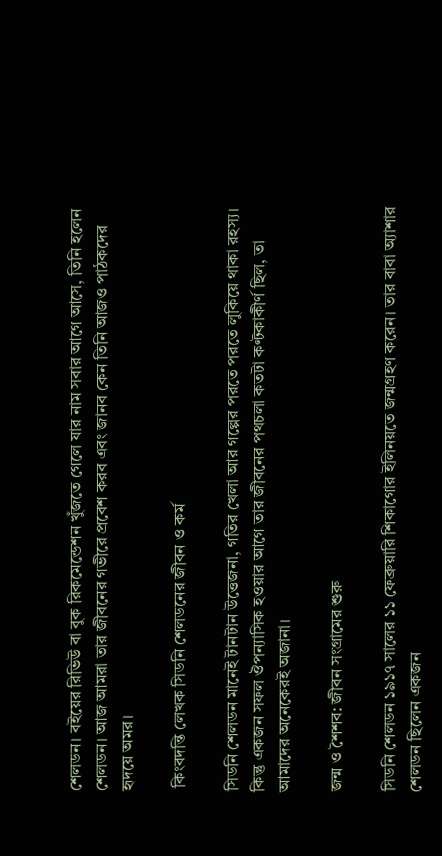শেলডন। বইয়ের রিভিউ বা বুক রিকমেন্ডেশন খুঁজতে গেলে যার নাম সবার আগে আসে, তিনি হলেন শেলডন। আজ আমরা তার জীবনের গভীরে প্রবেশ করব এবং জানব কেন তিনি আজও পাঠকদের হৃদয়ে অমর।

 কিংবদন্তি লেখক সিডনি শেলডনের জীবন ও কর্ম

সিডনি শেলডন মানেই টানটান উত্তেজনা, গতির খেলা আর গল্পের পরতে পরতে লুকিয়ে থাকা রহস্য। কিন্তু একজন সফল ঔপন্যাসিক হওয়ার আগে তার জীবনের পথচলা কতটা কণ্টকাকীর্ণ ছিল, তা আমাদের অনেকেরই অজানা।

জন্ম ও শৈশব: জীবন সংগ্রামের শুরু

সিডনি শেলডন ১৯১৭ সালের ১১ ফেব্রুয়ারি শিকাগোর ইলিনয়তে জন্মগ্রহণ করেন। তার বাবা অ্যাশার শেলডন ছিলেন একজন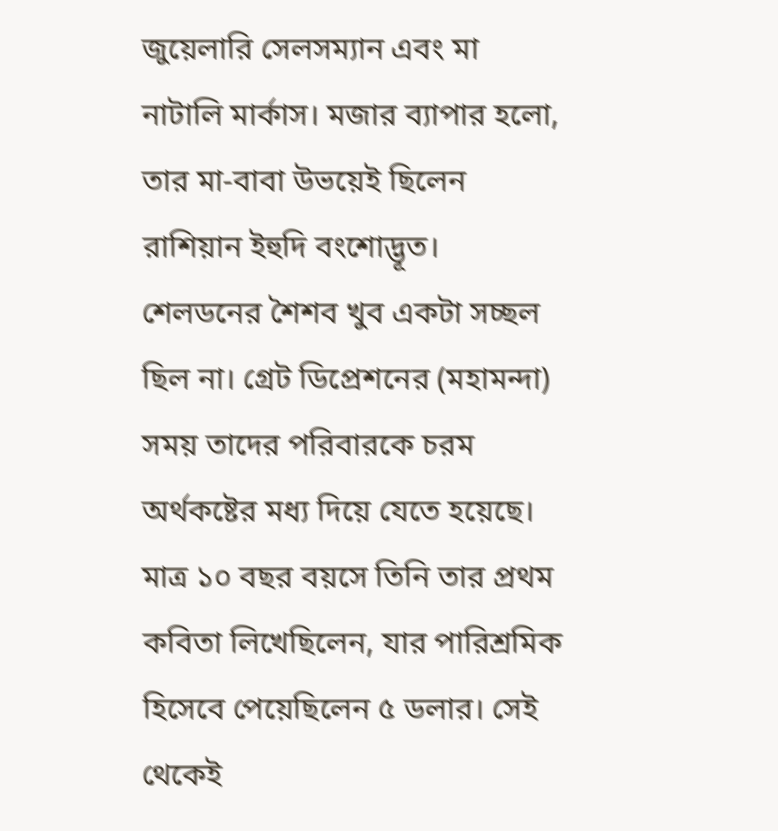জুয়েলারি সেলসম্যান এবং মা নাটালি মার্কাস। মজার ব্যাপার হলো, তার মা-বাবা উভয়েই ছিলেন রাশিয়ান ইহুদি বংশোদ্ভূত। শেলডনের শৈশব খুব একটা সচ্ছল ছিল না। গ্রেট ডিপ্রেশনের (মহামন্দা) সময় তাদের পরিবারকে চরম অর্থকষ্টের মধ্য দিয়ে যেতে হয়েছে। মাত্র ১০ বছর বয়সে তিনি তার প্রথম কবিতা লিখেছিলেন, যার পারিশ্রমিক হিসেবে পেয়েছিলেন ৫ ডলার। সেই থেকেই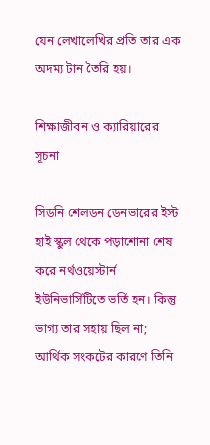যেন লেখালেখির প্রতি তার এক অদম্য টান তৈরি হয়।

শিক্ষাজীবন ও ক্যারিয়ারের সূচনা

সিডনি শেলডন ডেনভারের ইস্ট হাই স্কুল থেকে পড়াশোনা শেষ করে নর্থওয়েস্টার্ন ইউনিভার্সিটিতে ভর্তি হন। কিন্তু ভাগ্য তার সহায় ছিল না; আর্থিক সংকটের কারণে তিনি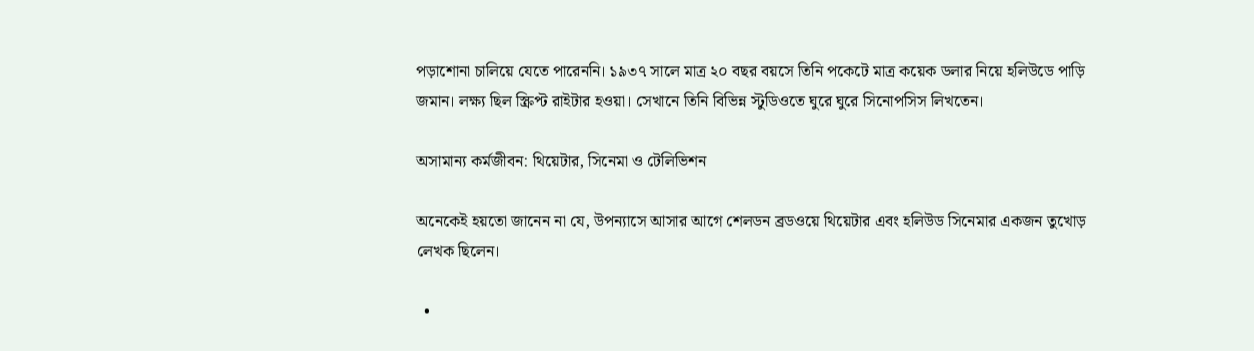পড়াশোনা চালিয়ে যেতে পারেননি। ১৯৩৭ সালে মাত্র ২০ বছর বয়সে তিনি পকেটে মাত্র কয়েক ডলার নিয়ে হলিউডে পাড়ি জমান। লক্ষ্য ছিল স্ক্রিপ্ট রাইটার হওয়া। সেখানে তিনি বিভিন্ন স্টুডিওতে ঘুরে ঘুরে সিনোপসিস লিখতেন।

অসামান্য কর্মজীবন: থিয়েটার, সিনেমা ও টেলিভিশন

অনেকেই হয়তো জানেন না যে, উপন্যাসে আসার আগে শেলডন ব্রডওয়ে থিয়েটার এবং হলিউড সিনেমার একজন তুখোড় লেখক ছিলেন।

  •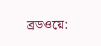ব্রডওয়ে: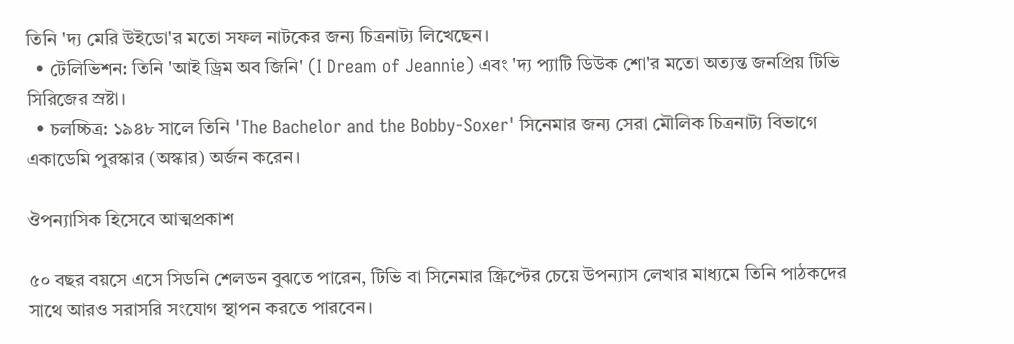তিনি 'দ্য মেরি উইডো'র মতো সফল নাটকের জন্য চিত্রনাট্য লিখেছেন।
  • টেলিভিশন: তিনি 'আই ড্রিম অব জিনি' (I Dream of Jeannie) এবং 'দ্য প্যাটি ডিউক শো'র মতো অত্যন্ত জনপ্রিয় টিভি সিরিজের স্রষ্টা।
  • চলচ্চিত্র: ১৯৪৮ সালে তিনি 'The Bachelor and the Bobby-Soxer' সিনেমার জন্য সেরা মৌলিক চিত্রনাট্য বিভাগে একাডেমি পুরস্কার (অস্কার) অর্জন করেন।

ঔপন্যাসিক হিসেবে আত্মপ্রকাশ

৫০ বছর বয়সে এসে সিডনি শেলডন বুঝতে পারেন, টিভি বা সিনেমার স্ক্রিপ্টের চেয়ে উপন্যাস লেখার মাধ্যমে তিনি পাঠকদের সাথে আরও সরাসরি সংযোগ স্থাপন করতে পারবেন।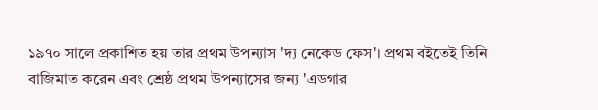১৯৭০ সালে প্রকাশিত হয় তার প্রথম উপন্যাস 'দ্য নেকেড ফেস'। প্রথম বইতেই তিনি বাজিমাত করেন এবং শ্রেষ্ঠ প্রথম উপন্যাসের জন্য 'এডগার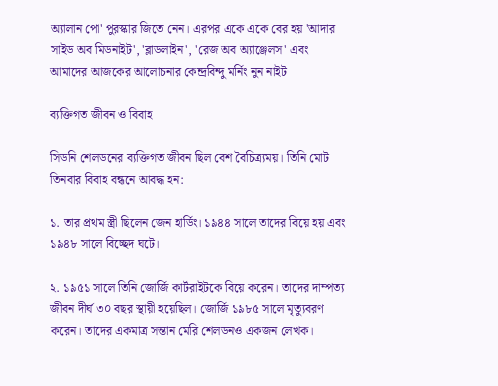অ্যালান পো' পুরস্কার জিতে নেন। এরপর একে একে বের হয় 'আদার সাইড অব মিডনাইট', 'ব্লাডলাইন', 'রেজ অব অ্যাঞ্জেলস' এবং আমাদের আজকের আলোচনার কেন্দ্রবিন্দু মর্নিং নুন নাইট

ব্যক্তিগত জীবন ও বিবাহ

সিডনি শেলডনের ব্যক্তিগত জীবন ছিল বেশ বৈচিত্র্যময়। তিনি মোট তিনবার বিবাহ বন্ধনে আবদ্ধ হন:

১. তার প্রথম স্ত্রী ছিলেন জেন হার্ডিং। ১৯৪৪ সালে তাদের বিয়ে হয় এবং ১৯৪৮ সালে বিচ্ছেদ ঘটে।

২. ১৯৫১ সালে তিনি জোর্জি কার্টরাইটকে বিয়ে করেন। তাদের দাম্পত্য জীবন দীর্ঘ ৩০ বছর স্থায়ী হয়েছিল। জোর্জি ১৯৮৫ সালে মৃত্যুবরণ করেন। তাদের একমাত্র সন্তান মেরি শেলডনও একজন লেখক।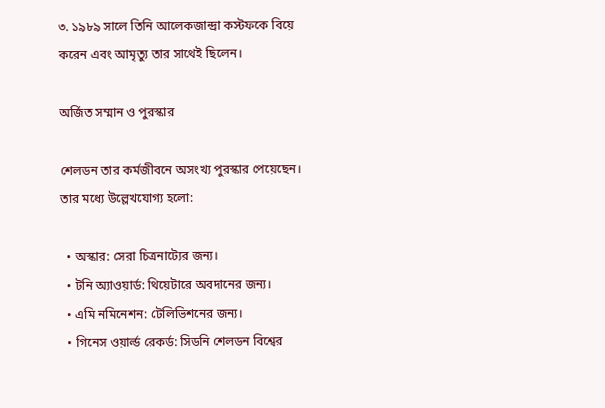৩. ১৯৮৯ সালে তিনি আলেকজান্দ্রা কস্টফকে বিয়ে করেন এবং আমৃত্যু তার সাথেই ছিলেন।

অর্জিত সম্মান ও পুরস্কার

শেলডন তার কর্মজীবনে অসংখ্য পুরস্কার পেয়েছেন। তার মধ্যে উল্লেখযোগ্য হলো:

  • অস্কার: সেরা চিত্রনাট্যের জন্য।
  • টনি অ্যাওয়ার্ড: থিয়েটারে অবদানের জন্য।
  • এমি নমিনেশন: টেলিভিশনের জন্য।
  • গিনেস ওয়ার্ল্ড রেকর্ড: সিডনি শেলডন বিশ্বের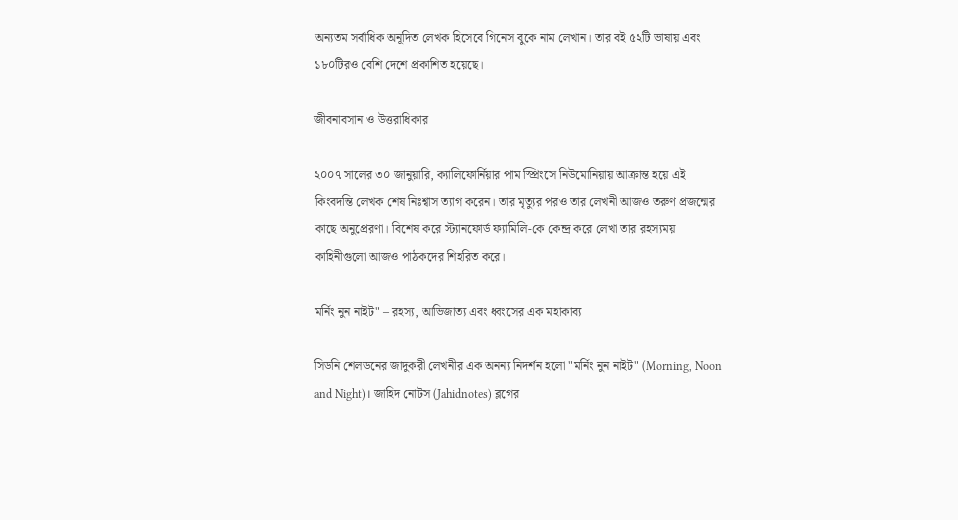অন্যতম সর্বাধিক অনূদিত লেখক হিসেবে গিনেস বুকে নাম লেখান। তার বই ৫২টি ভাষায় এবং ১৮০টিরও বেশি দেশে প্রকাশিত হয়েছে।

জীবনাবসান ও উত্তরাধিকার

২০০৭ সালের ৩০ জানুয়ারি, ক্যালিফোর্নিয়ার পাম স্প্রিংসে নিউমোনিয়ায় আক্রান্ত হয়ে এই কিংবদন্তি লেখক শেষ নিঃশ্বাস ত্যাগ করেন। তার মৃত্যুর পরও তার লেখনী আজও তরুণ প্রজন্মের কাছে অনুপ্রেরণা। বিশেষ করে স্ট্যানফোর্ড ফ্যামিলি-কে কেন্দ্র করে লেখা তার রহস্যময় কাহিনীগুলো আজও পাঠকদের শিহরিত করে।

মর্নিং নুন নাইট" – রহস্য, আভিজাত্য এবং ধ্বংসের এক মহাকাব্য

সিডনি শেলডনের জাদুকরী লেখনীর এক অনন্য নিদর্শন হলো "মর্নিং নুন নাইট" (Morning, Noon and Night)। জাহিদ নোটস (Jahidnotes) ব্লগের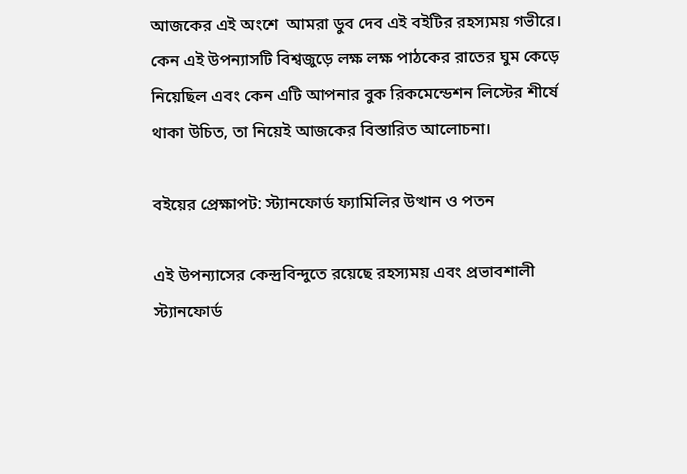আজকের এই অংশে  আমরা ডুব দেব এই বইটির রহস্যময় গভীরে। কেন এই উপন্যাসটি বিশ্বজুড়ে লক্ষ লক্ষ পাঠকের রাতের ঘুম কেড়ে নিয়েছিল এবং কেন এটি আপনার বুক রিকমেন্ডেশন লিস্টের শীর্ষে থাকা উচিত, তা নিয়েই আজকের বিস্তারিত আলোচনা।

বইয়ের প্রেক্ষাপট: স্ট্যানফোর্ড ফ্যামিলির উত্থান ও পতন

এই উপন্যাসের কেন্দ্রবিন্দুতে রয়েছে রহস্যময় এবং প্রভাবশালী স্ট্যানফোর্ড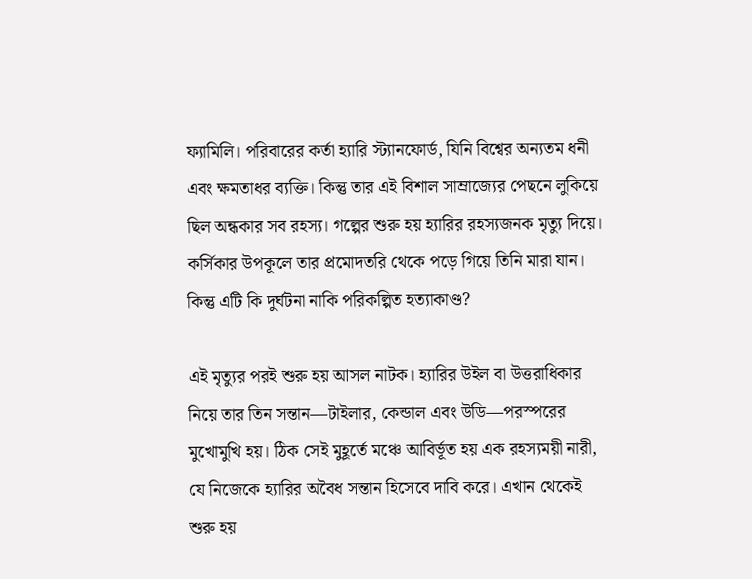ফ্যামিলি। পরিবারের কর্তা হ্যারি স্ট্যানফোর্ড, যিনি বিশ্বের অন্যতম ধনী এবং ক্ষমতাধর ব্যক্তি। কিন্তু তার এই বিশাল সাম্রাজ্যের পেছনে লুকিয়ে ছিল অন্ধকার সব রহস্য। গল্পের শুরু হয় হ্যারির রহস্যজনক মৃত্যু দিয়ে। কর্সিকার উপকূলে তার প্রমোদতরি থেকে পড়ে গিয়ে তিনি মারা যান। কিন্তু এটি কি দুর্ঘটনা নাকি পরিকল্পিত হত্যাকাণ্ড?

এই মৃত্যুর পরই শুরু হয় আসল নাটক। হ্যারির উইল বা উত্তরাধিকার নিয়ে তার তিন সন্তান—টাইলার, কেন্ডাল এবং উডি—পরস্পরের মুখোমুখি হয়। ঠিক সেই মুহূর্তে মঞ্চে আবির্ভূত হয় এক রহস্যময়ী নারী, যে নিজেকে হ্যারির অবৈধ সন্তান হিসেবে দাবি করে। এখান থেকেই শুরু হয়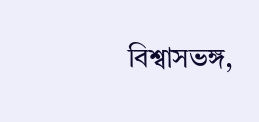বিশ্বাসভঙ্গ,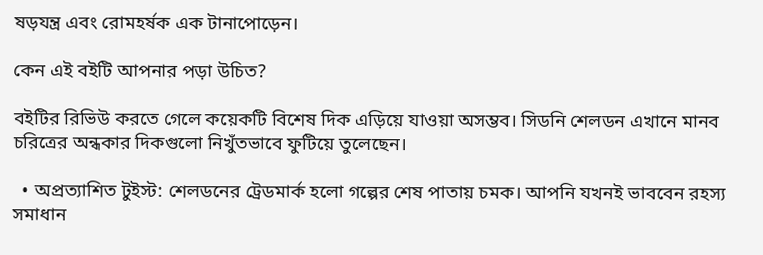ষড়যন্ত্র এবং রোমহর্ষক এক টানাপোড়েন।

কেন এই বইটি আপনার পড়া উচিত?

বইটির রিভিউ করতে গেলে কয়েকটি বিশেষ দিক এড়িয়ে যাওয়া অসম্ভব। সিডনি শেলডন এখানে মানব চরিত্রের অন্ধকার দিকগুলো নিখুঁতভাবে ফুটিয়ে তুলেছেন।

  • অপ্রত্যাশিত টুইস্ট: শেলডনের ট্রেডমার্ক হলো গল্পের শেষ পাতায় চমক। আপনি যখনই ভাববেন রহস্য সমাধান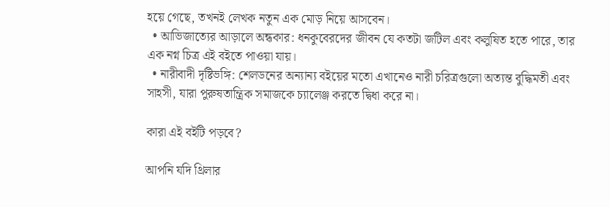হয়ে গেছে, তখনই লেখক নতুন এক মোড় নিয়ে আসবেন।
  • আভিজাত্যের আড়ালে অন্ধকার: ধনকুবেরদের জীবন যে কতটা জটিল এবং কলুষিত হতে পারে, তার এক নগ্ন চিত্র এই বইতে পাওয়া যায়।
  • নারীবাদী দৃষ্টিভঙ্গি: শেলডনের অন্যান্য বইয়ের মতো এখানেও নারী চরিত্রগুলো অত্যন্ত বুদ্ধিমতী এবং সাহসী, যারা পুরুষতান্ত্রিক সমাজকে চ্যালেঞ্জ করতে দ্বিধা করে না।

কারা এই বইটি পড়বে?

আপনি যদি থ্রিলার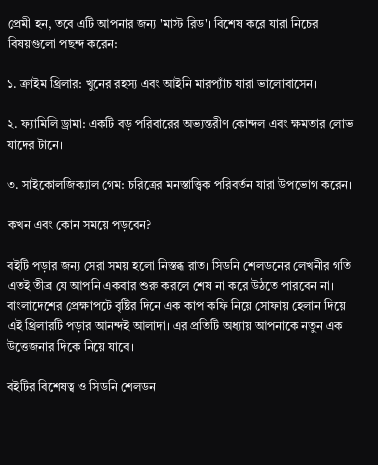প্রেমী হন, তবে এটি আপনার জন্য 'মাস্ট রিড'। বিশেষ করে যারা নিচের বিষয়গুলো পছন্দ করেন:

১. ক্রাইম থ্রিলার: খুনের রহস্য এবং আইনি মারপ্যাঁচ যারা ভালোবাসেন।

২. ফ্যামিলি ড্রামা: একটি বড় পরিবারের অভ্যন্তরীণ কোন্দল এবং ক্ষমতার লোভ যাদের টানে।

৩. সাইকোলজিক্যাল গেম: চরিত্রের মনস্তাত্ত্বিক পরিবর্তন যারা উপভোগ করেন।

কখন এবং কোন সময়ে পড়বেন?

বইটি পড়ার জন্য সেরা সময় হলো নিস্তব্ধ রাত। সিডনি শেলডনের লেখনীর গতি এতই তীব্র যে আপনি একবার শুরু করলে শেষ না করে উঠতে পারবেন না। বাংলাদেশের প্রেক্ষাপটে বৃষ্টির দিনে এক কাপ কফি নিয়ে সোফায় হেলান দিয়ে এই থ্রিলারটি পড়ার আনন্দই আলাদা। এর প্রতিটি অধ্যায় আপনাকে নতুন এক উত্তেজনার দিকে নিয়ে যাবে।

বইটির বিশেষত্ব ও সিডনি শেলডন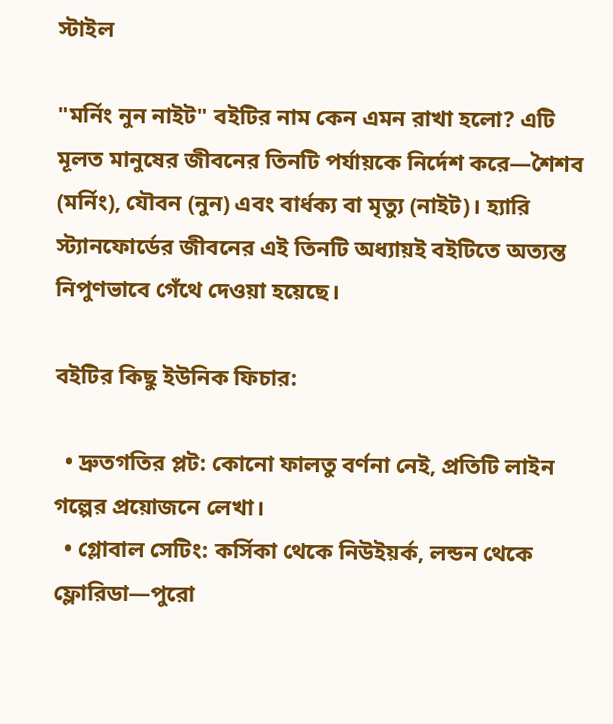স্টাইল

"মর্নিং নুন নাইট" বইটির নাম কেন এমন রাখা হলো? এটি মূলত মানুষের জীবনের তিনটি পর্যায়কে নির্দেশ করে—শৈশব (মর্নিং), যৌবন (নুন) এবং বার্ধক্য বা মৃত্যু (নাইট)। হ্যারি স্ট্যানফোর্ডের জীবনের এই তিনটি অধ্যায়ই বইটিতে অত্যন্ত নিপুণভাবে গেঁথে দেওয়া হয়েছে।

বইটির কিছু ইউনিক ফিচার:

  • দ্রুতগতির প্লট: কোনো ফালতু বর্ণনা নেই, প্রতিটি লাইন গল্পের প্রয়োজনে লেখা।
  • গ্লোবাল সেটিং: কর্সিকা থেকে নিউইয়র্ক, লন্ডন থেকে ফ্লোরিডা—পুরো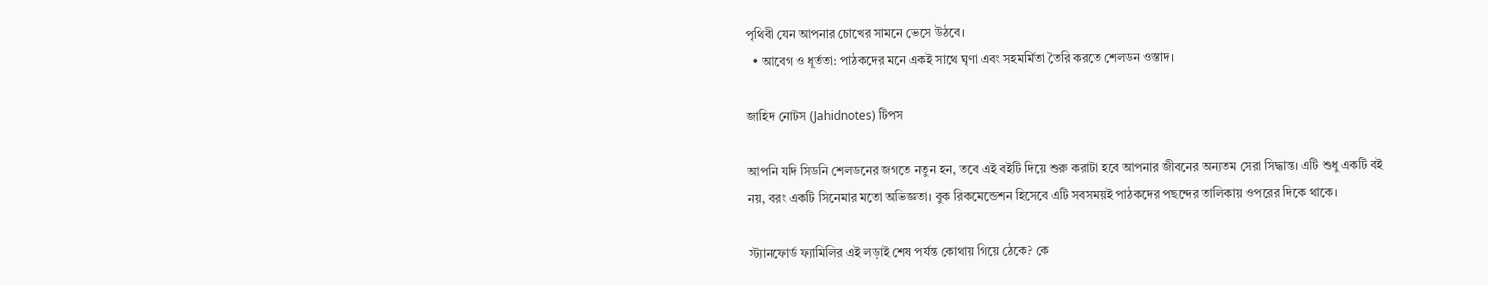পৃথিবী যেন আপনার চোখের সামনে ভেসে উঠবে।
  • আবেগ ও ধূর্ততা: পাঠকদের মনে একই সাথে ঘৃণা এবং সহমর্মিতা তৈরি করতে শেলডন ওস্তাদ।

জাহিদ নোটস (Jahidnotes) টিপস

আপনি যদি সিডনি শেলডনের জগতে নতুন হন, তবে এই বইটি দিয়ে শুরু করাটা হবে আপনার জীবনের অন্যতম সেরা সিদ্ধান্ত। এটি শুধু একটি বই নয়, বরং একটি সিনেমার মতো অভিজ্ঞতা। বুক রিকমেন্ডেশন হিসেবে এটি সবসময়ই পাঠকদের পছন্দের তালিকায় ওপরের দিকে থাকে।

স্ট্যানফোর্ড ফ্যামিলির এই লড়াই শেষ পর্যন্ত কোথায় গিয়ে ঠেকে? কে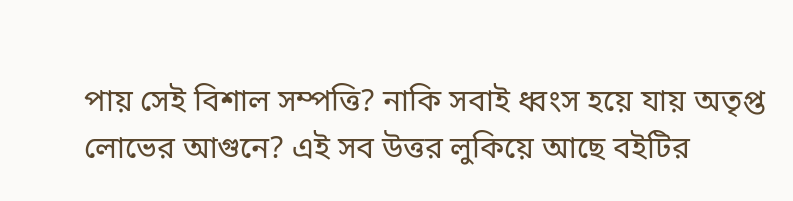পায় সেই বিশাল সম্পত্তি? নাকি সবাই ধ্বংস হয়ে যায় অতৃপ্ত লোভের আগুনে? এই সব উত্তর লুকিয়ে আছে বইটির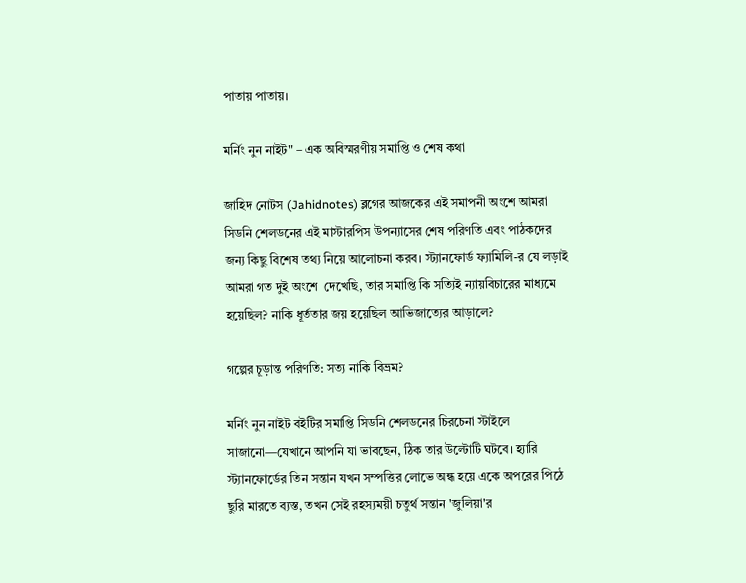পাতায় পাতায়।

মর্নিং নুন নাইট" – এক অবিস্মরণীয় সমাপ্তি ও শেষ কথা

জাহিদ নোটস (Jahidnotes) ব্লগের আজকের এই সমাপনী অংশে আমরা সিডনি শেলডনের এই মাস্টারপিস উপন্যাসের শেষ পরিণতি এবং পাঠকদের জন্য কিছু বিশেষ তথ্য নিয়ে আলোচনা করব। স্ট্যানফোর্ড ফ্যামিলি-র যে লড়াই আমরা গত দুই অংশে  দেখেছি, তার সমাপ্তি কি সত্যিই ন্যায়বিচারের মাধ্যমে হয়েছিল? নাকি ধূর্ততার জয় হয়েছিল আভিজাত্যের আড়ালে?

গল্পের চূড়ান্ত পরিণতি: সত্য নাকি বিভ্রম?

মর্নিং নুন নাইট বইটির সমাপ্তি সিডনি শেলডনের চিরচেনা স্টাইলে সাজানো—যেখানে আপনি যা ভাবছেন, ঠিক তার উল্টোটি ঘটবে। হ্যারি স্ট্যানফোর্ডের তিন সন্তান যখন সম্পত্তির লোভে অন্ধ হয়ে একে অপরের পিঠে ছুরি মারতে ব্যস্ত, তখন সেই রহস্যময়ী চতুর্থ সন্তান 'জুলিয়া'র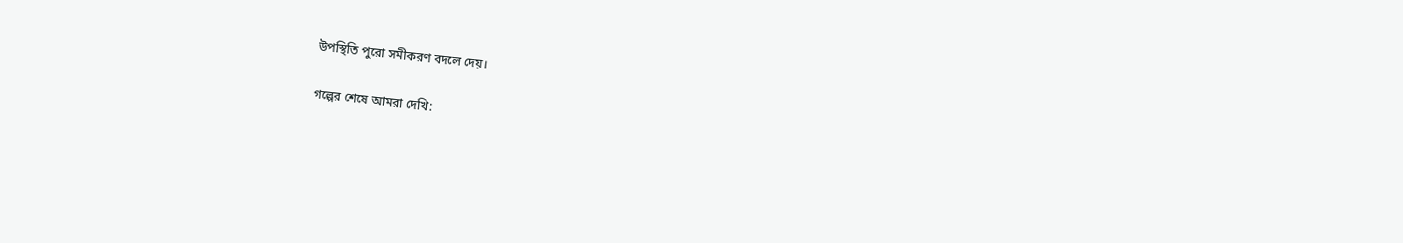উপস্থিতি পুরো সমীকরণ বদলে দেয়।

গল্পের শেষে আমরা দেখি: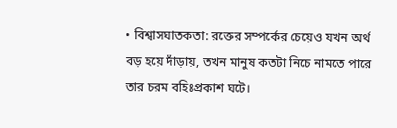• বিশ্বাসঘাতকতা: রক্তের সম্পর্কের চেয়েও যখন অর্থ বড় হয়ে দাঁড়ায়, তখন মানুষ কতটা নিচে নামতে পারে তার চরম বহিঃপ্রকাশ ঘটে।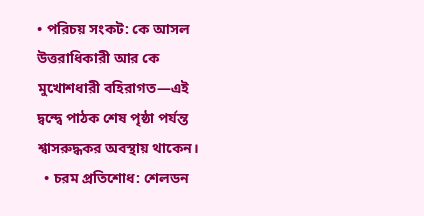• পরিচয় সংকট: কে আসল উত্তরাধিকারী আর কে মুখোশধারী বহিরাগত—এই দ্বন্দ্বে পাঠক শেষ পৃষ্ঠা পর্যন্ত শ্বাসরুদ্ধকর অবস্থায় থাকেন।
  • চরম প্রতিশোধ: শেলডন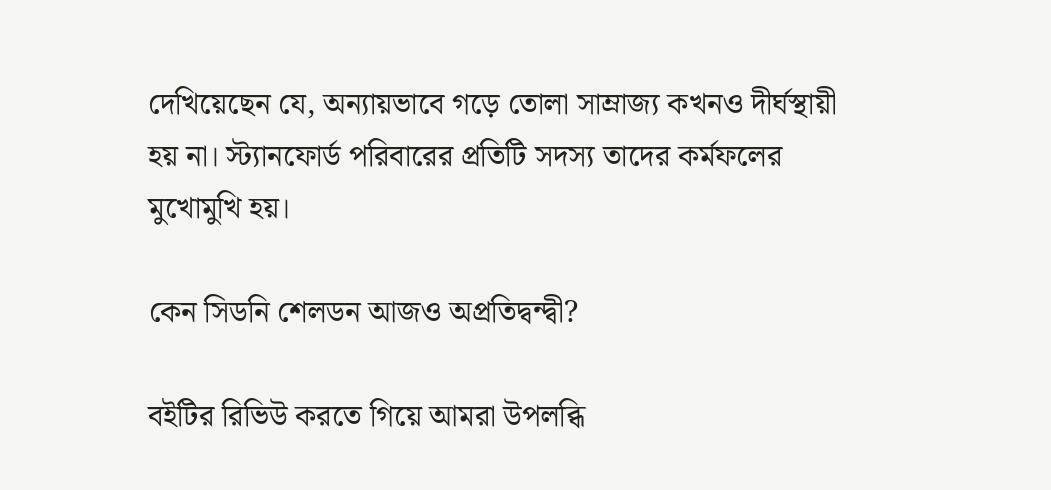দেখিয়েছেন যে, অন্যায়ভাবে গড়ে তোলা সাম্রাজ্য কখনও দীর্ঘস্থায়ী হয় না। স্ট্যানফোর্ড পরিবারের প্রতিটি সদস্য তাদের কর্মফলের মুখোমুখি হয়।

কেন সিডনি শেলডন আজও অপ্রতিদ্বন্দ্বী?

বইটির রিভিউ করতে গিয়ে আমরা উপলব্ধি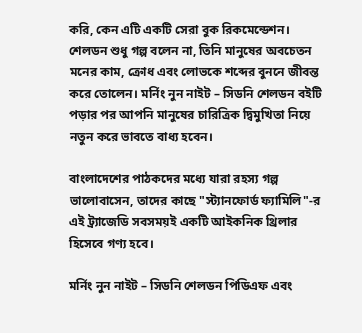করি, কেন এটি একটি সেরা বুক রিকমেন্ডেশন। শেলডন শুধু গল্প বলেন না, তিনি মানুষের অবচেতন মনের কাম, ক্রোধ এবং লোভকে শব্দের বুননে জীবন্ত করে তোলেন। মর্নিং নুন নাইট – সিডনি শেলডন বইটি পড়ার পর আপনি মানুষের চারিত্রিক দ্বিমুখিতা নিয়ে নতুন করে ভাবতে বাধ্য হবেন।

বাংলাদেশের পাঠকদের মধ্যে যারা রহস্য গল্প ভালোবাসেন, তাদের কাছে "স্ট্যানফোর্ড ফ্যামিলি"-র এই ট্র্যাজেডি সবসময়ই একটি আইকনিক থ্রিলার হিসেবে গণ্য হবে।

মর্নিং নুন নাইট – সিডনি শেলডন পিডিএফ এবং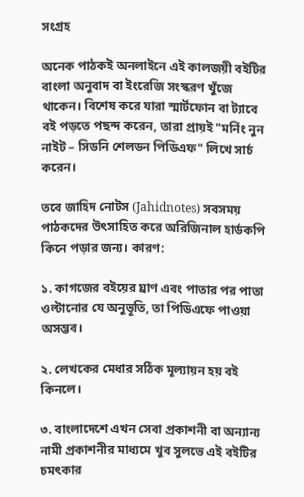সংগ্রহ

অনেক পাঠকই অনলাইনে এই কালজয়ী বইটির বাংলা অনুবাদ বা ইংরেজি সংস্করণ খুঁজে থাকেন। বিশেষ করে যারা স্মার্টফোন বা ট্যাবে বই পড়তে পছন্দ করেন, তারা প্রায়ই "মর্নিং নুন নাইট – সিডনি শেলডন পিডিএফ" লিখে সার্চ করেন।

তবে জাহিদ নোটস (Jahidnotes) সবসময় পাঠকদের উৎসাহিত করে অরিজিনাল হার্ডকপি কিনে পড়ার জন্য। কারণ:

১. কাগজের বইয়ের ঘ্রাণ এবং পাতার পর পাতা ওল্টানোর যে অনুভূতি, তা পিডিএফে পাওয়া অসম্ভব।

২. লেখকের মেধার সঠিক মূল্যায়ন হয় বই কিনলে।

৩. বাংলাদেশে এখন সেবা প্রকাশনী বা অন্যান্য নামী প্রকাশনীর মাধ্যমে খুব সুলভে এই বইটির চমৎকার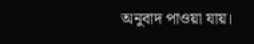অনুবাদ পাওয়া যায়।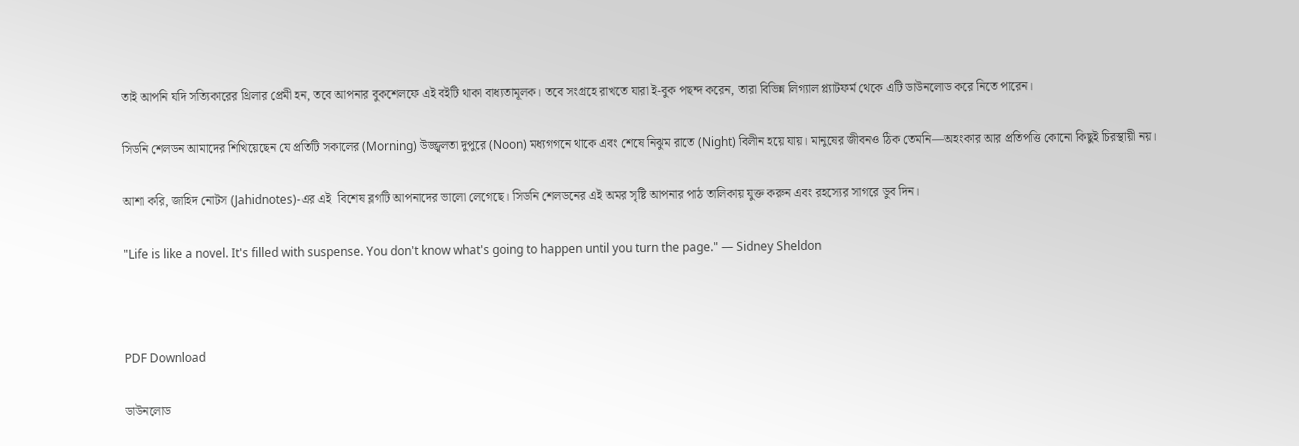তাই আপনি যদি সত্যিকারের থ্রিলার প্রেমী হন, তবে আপনার বুকশেলফে এই বইটি থাকা বাধ্যতামূলক। তবে সংগ্রহে রাখতে যারা ই-বুক পছন্দ করেন, তারা বিভিন্ন লিগ্যাল প্ল্যাটফর্ম থেকে এটি ডাউনলোড করে নিতে পারেন।

সিডনি শেলডন আমাদের শিখিয়েছেন যে প্রতিটি সকালের (Morning) উজ্জ্বলতা দুপুরে (Noon) মধ্যগগনে থাকে এবং শেষে নিঝুম রাতে (Night) বিলীন হয়ে যায়। মানুষের জীবনও ঠিক তেমনি—অহংকার আর প্রতিপত্তি কোনো কিছুই চিরস্থায়ী নয়।

আশা করি, জাহিদ নোটস (Jahidnotes)-এর এই  বিশেষ ব্লগটি আপনাদের ভালো লেগেছে। সিডনি শেলডনের এই অমর সৃষ্টি আপনার পাঠ তালিকায় যুক্ত করুন এবং রহস্যের সাগরে ডুব দিন।

"Life is like a novel. It's filled with suspense. You don't know what's going to happen until you turn the page." — Sidney Sheldon



PDF Download

ডাউনলোড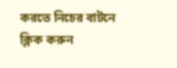করতে নিচের বাটনে ক্লিক করুন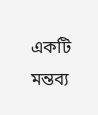একটি মন্তব্য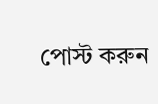পোস্ট করুন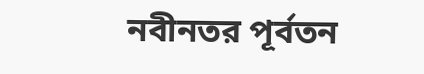নবীনতর পূর্বতন